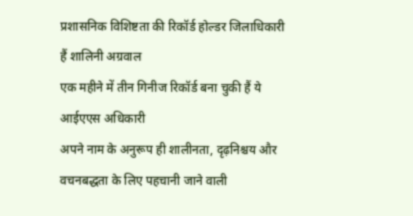प्रशासनिक विशिष्टता की रिकॉर्ड होल्डर जिलाधिकारी हैं शालिनी अग्रवाल
एक महीने में तीन गिनीज रिकॉर्ड बना चुकी हैं ये आईएएस अधिकारी
अपने नाम के अनुरूप ही शालीनता, दृढ़निश्चय और वचनबद्धता के लिए पहचानी जाने वाली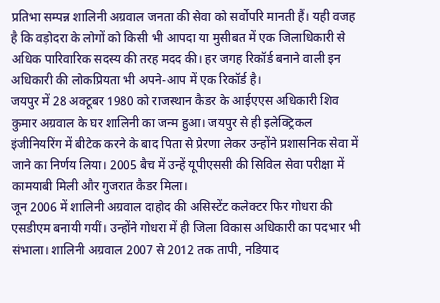प्रतिभा सम्पन्न शालिनी अग्रवाल जनता की सेवा को सर्वोपरि मानती हैं। यही वजह है कि वड़ोदरा के लोगों को किसी भी आपदा या मुसीबत में एक जिलाधिकारी से अधिक पारिवारिक सदस्य की तरह मदद की। हर जगह रिकॉर्ड बनाने वाली इन अधिकारी की लोकप्रियता भी अपने-आप में एक रिकॉर्ड है।
जयपुर में 28 अक्टूबर 1980 को राजस्थान कैडर के आईएएस अधिकारी शिव कुमार अग्रवाल के घर शालिनी का जन्म हुआ। जयपुर से ही इलेक्ट्रिकल इंजीनियरिंग में बीटेक करने के बाद पिता से प्रेरणा लेकर उन्होंने प्रशासनिक सेवा में जाने का निर्णय लिया। 2005 बैच में उन्हें यूपीएससी की सिविल सेवा परीक्षा में कामयाबी मिली और गुजरात कैडर मिला।
जून 2006 में शालिनी अग्रवाल दाहोद की असिस्टेंट कलेक्टर फिर गोधरा की एसडीएम बनायी गयीं। उन्होंने गोधरा में ही जिला विकास अधिकारी का पदभार भी संभाला। शालिनी अग्रवाल 2007 से 2012 तक तापी, नडियाद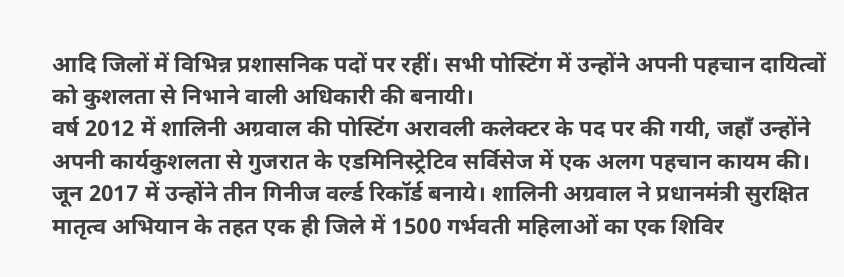आदि जिलों में विभिन्न प्रशासनिक पदों पर रहीं। सभी पोस्टिंग में उन्होंने अपनी पहचान दायित्वों को कुशलता से निभाने वाली अधिकारी की बनायी।
वर्ष 2012 में शालिनी अग्रवाल की पोस्टिंग अरावली कलेक्टर के पद पर की गयी, जहाँ उन्होंने अपनी कार्यकुशलता से गुजरात के एडमिनिस्ट्रेटिव सर्विसेज में एक अलग पहचान कायम की। जून 2017 में उन्होंने तीन गिनीज वर्ल्ड रिकॉर्ड बनाये। शालिनी अग्रवाल ने प्रधानमंत्री सुरक्षित मातृत्व अभियान के तहत एक ही जिले में 1500 गर्भवती महिलाओं का एक शिविर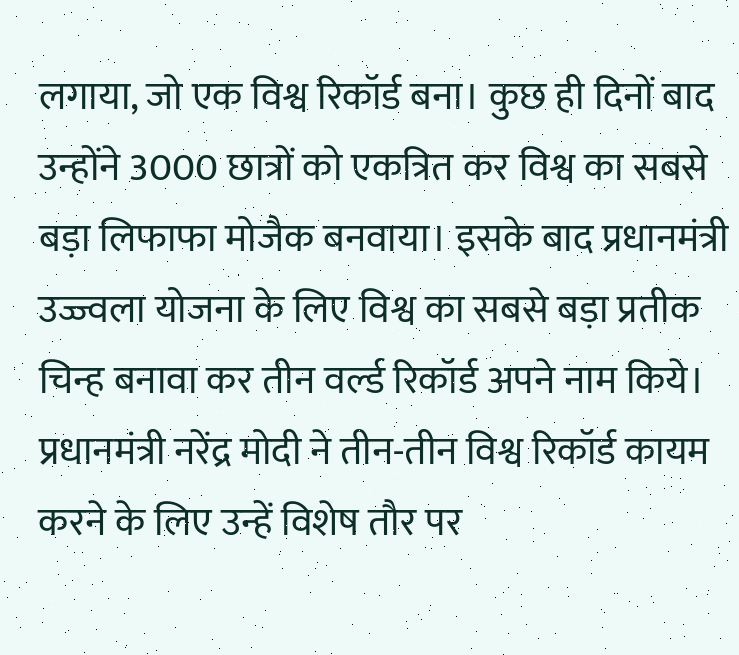लगाया, जो एक विश्व रिकॉर्ड बना। कुछ ही दिनों बाद उन्होंने 3000 छात्रों को एकत्रित कर विश्व का सबसे बड़ा लिफाफा मोजैक बनवाया। इसके बाद प्रधानमंत्री उज्ज्वला योजना के लिए विश्व का सबसे बड़ा प्रतीक चिन्ह बनावा कर तीन वर्ल्ड रिकॉर्ड अपने नाम किये। प्रधानमंत्री नरेंद्र मोदी ने तीन-तीन विश्व रिकॉर्ड कायम करने के लिए उन्हें विशेष तौर पर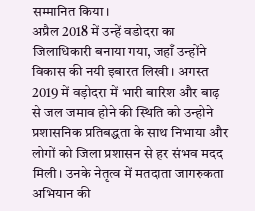सम्मानित किया।
अप्रैल 2018 में उन्हें वडोदरा का जिलाधिकारी बनाया गया, जहाँ उन्होंने विकास की नयी इबारत लिखी। अगस्त 2019 में वड़ोदरा में भारी बारिश और बाढ़ से जल जमाव होने की स्थिति को उन्होने प्रशासनिक प्रतिबद्धता के साथ निभाया और लोगों को जिला प्रशासन से हर संभव मदद मिली। उनके नेतृत्व में मतदाता जागरुकता अभियान की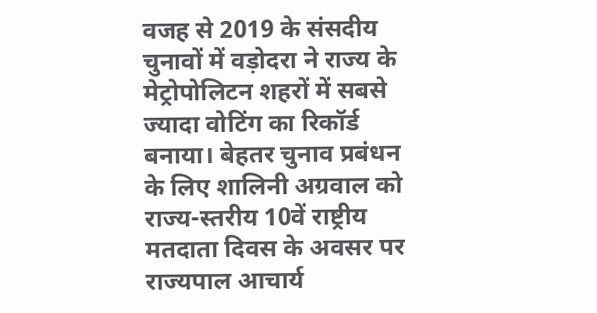वजह से 2019 के संसदीय चुनावों में वड़ोदरा ने राज्य के मेट्रोपोलिटन शहरों में सबसे ज्यादा वोटिंग का रिकॉर्ड बनाया। बेहतर चुनाव प्रबंधन के लिए शालिनी अग्रवाल को राज्य-स्तरीय 10वें राष्ट्रीय मतदाता दिवस के अवसर पर राज्यपाल आचार्य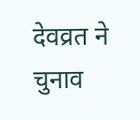देवव्रत ने चुनाव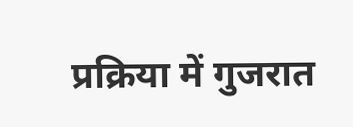प्रक्रिया में गुजरात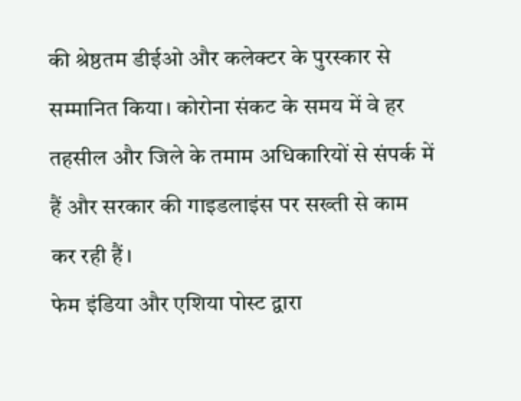की श्रेष्ठतम डीईओ और कलेक्टर के पुरस्कार से सम्मानित किया। कोरोना संकट के समय में वे हर तहसील और जिले के तमाम अधिकारियों से संपर्क में हैं और सरकार की गाइडलाइंस पर सख्ती से काम कर रही हैं।
फेम इंडिया और एशिया पोस्ट द्वारा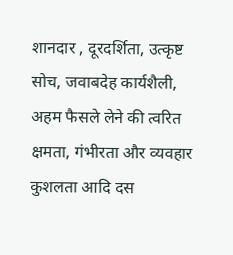शानदार , दूरदर्शिता, उत्कृष्ट सोच, जवाबदेह कार्यशैली, अहम फैसले लेने की त्वरित क्षमता, गंभीरता और व्यवहार कुशलता आदि दस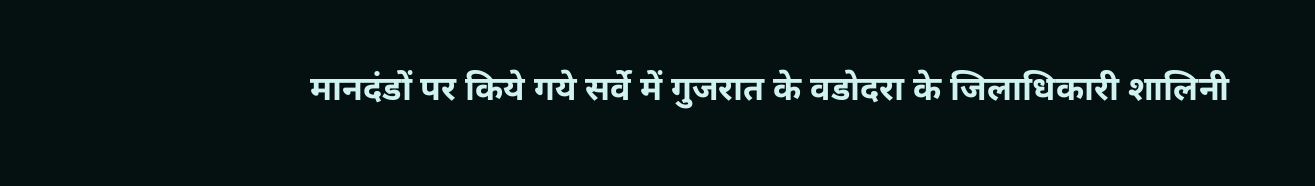मानदंडों पर किये गये सर्वे में गुजरात के वडोदरा के जिलाधिकारी शालिनी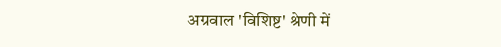अग्रवाल 'विशिष्ट' श्रेणी में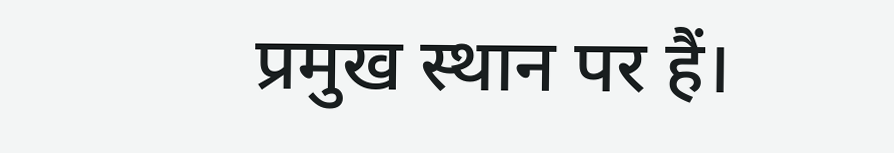प्रमुख स्थान पर हैं।